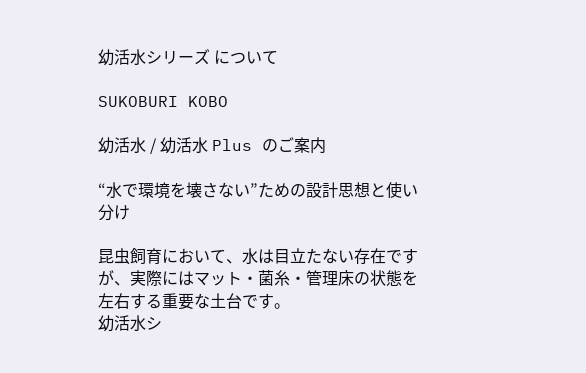幼活水シリーズ について

SUKOBURI KOBO

幼活水 / 幼活水 Plus のご案内

“水で環境を壊さない”ための設計思想と使い分け

昆虫飼育において、水は目立たない存在ですが、実際にはマット・菌糸・管理床の状態を左右する重要な土台です。
幼活水シ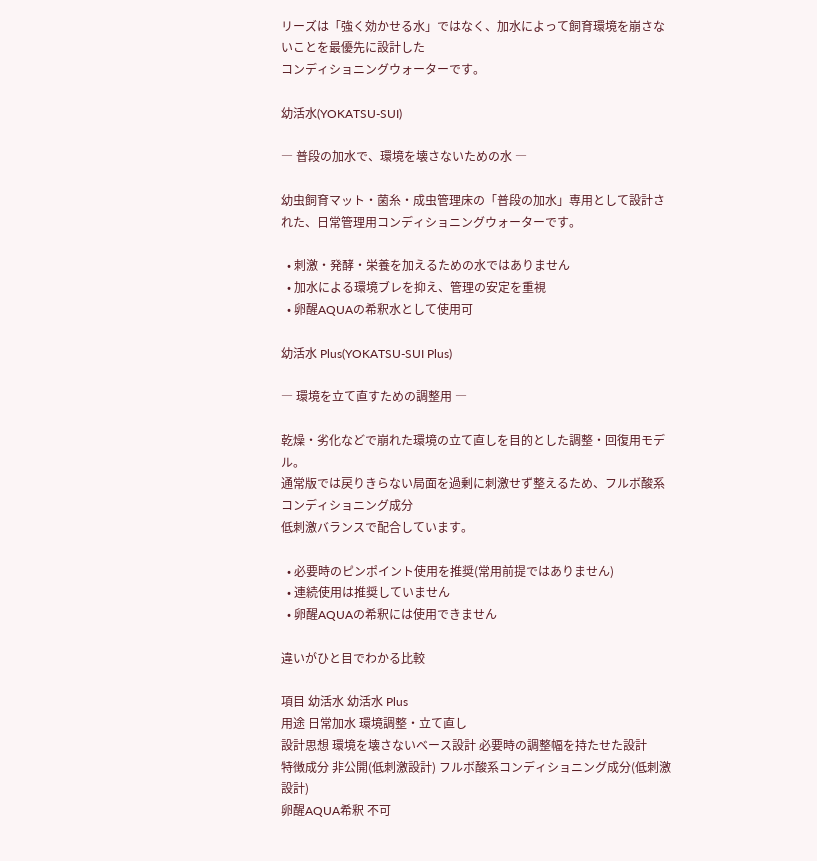リーズは「強く効かせる水」ではなく、加水によって飼育環境を崩さないことを最優先に設計した
コンディショニングウォーターです。

幼活水(YOKATSU-SUI)

― 普段の加水で、環境を壊さないための水 ―

幼虫飼育マット・菌糸・成虫管理床の「普段の加水」専用として設計された、日常管理用コンディショニングウォーターです。

  • 刺激・発酵・栄養を加えるための水ではありません
  • 加水による環境ブレを抑え、管理の安定を重視
  • 卵醒AQUAの希釈水として使用可

幼活水 Plus(YOKATSU-SUI Plus)

― 環境を立て直すための調整用 ―

乾燥・劣化などで崩れた環境の立て直しを目的とした調整・回復用モデル。
通常版では戻りきらない局面を過剰に刺激せず整えるため、フルボ酸系コンディショニング成分
低刺激バランスで配合しています。

  • 必要時のピンポイント使用を推奨(常用前提ではありません)
  • 連続使用は推奨していません
  • 卵醒AQUAの希釈には使用できません

違いがひと目でわかる比較

項目 幼活水 幼活水 Plus
用途 日常加水 環境調整・立て直し
設計思想 環境を壊さないベース設計 必要時の調整幅を持たせた設計
特徴成分 非公開(低刺激設計) フルボ酸系コンディショニング成分(低刺激設計)
卵醒AQUA希釈 不可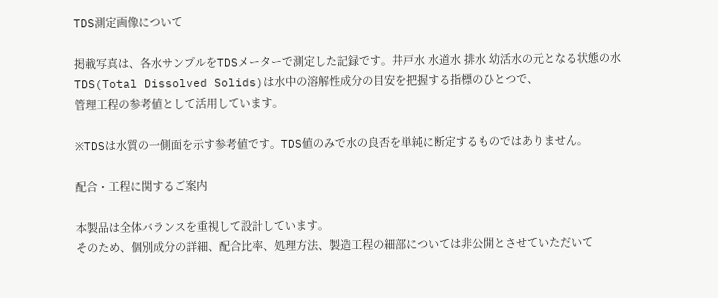TDS測定画像について

掲載写真は、各水サンプルをTDSメーターで測定した記録です。井戸水 水道水 排水 幼活水の元となる状態の水
TDS(Total Dissolved Solids)は水中の溶解性成分の目安を把握する指標のひとつで、
管理工程の参考値として活用しています。

※TDSは水質の一側面を示す参考値です。TDS値のみで水の良否を単純に断定するものではありません。

配合・工程に関するご案内

本製品は全体バランスを重視して設計しています。
そのため、個別成分の詳細、配合比率、処理方法、製造工程の細部については非公開とさせていただいて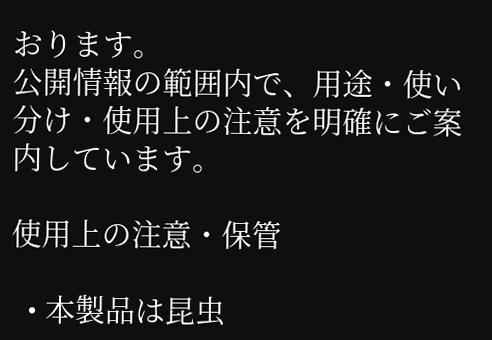おります。
公開情報の範囲内で、用途・使い分け・使用上の注意を明確にご案内しています。

使用上の注意・保管

  • 本製品は昆虫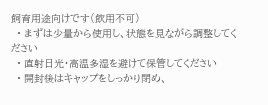飼育用途向けです(飲用不可)
  • まずは少量から使用し、状態を見ながら調整してください
  • 直射日光・高温多湿を避けて保管してください
  • 開封後はキャップをしっかり閉め、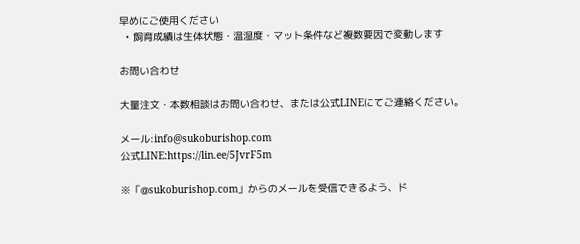早めにご使用ください
  • 飼育成績は生体状態・温湿度・マット条件など複数要因で変動します

お問い合わせ

大量注文・本数相談はお問い合わせ、または公式LINEにてご連絡ください。

メール:info@sukoburishop.com
公式LINE:https://lin.ee/5JvrF5m

※「@sukoburishop.com」からのメールを受信できるよう、ド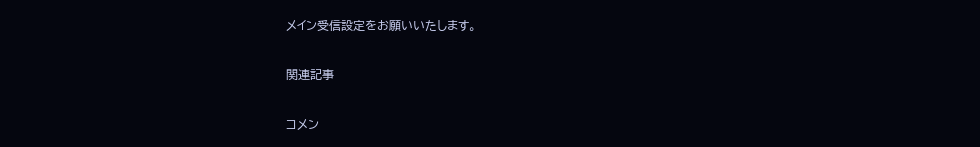メイン受信設定をお願いいたします。

関連記事

コメン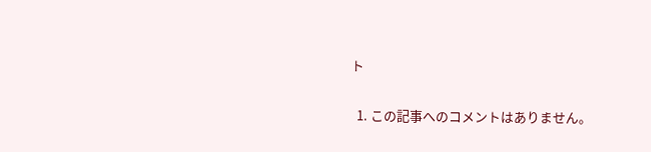ト

  1. この記事へのコメントはありません。